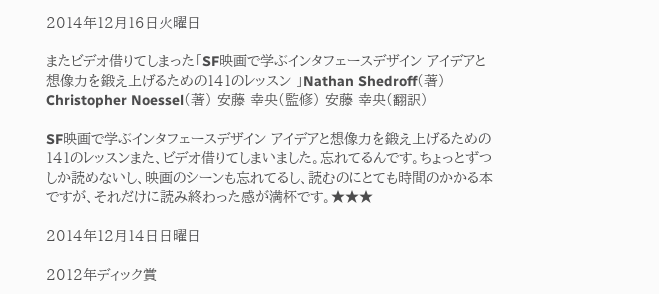2014年12月16日火曜日

またビデオ借りてしまった「SF映画で学ぶインタフェースデザイン アイデアと想像力を鍛え上げるための141のレッスン 」Nathan Shedroff(著) Christopher Noessel(著) 安藤 幸央(監修) 安藤 幸央(翻訳)

SF映画で学ぶインタフェースデザイン アイデアと想像力を鍛え上げるための141のレッスンまた、ビデオ借りてしまいました。忘れてるんです。ちょっとずつしか読めないし、映画のシーンも忘れてるし、読むのにとても時間のかかる本ですが、それだけに読み終わった感が満杯です。★★★

2014年12月14日日曜日

2012年ディック賞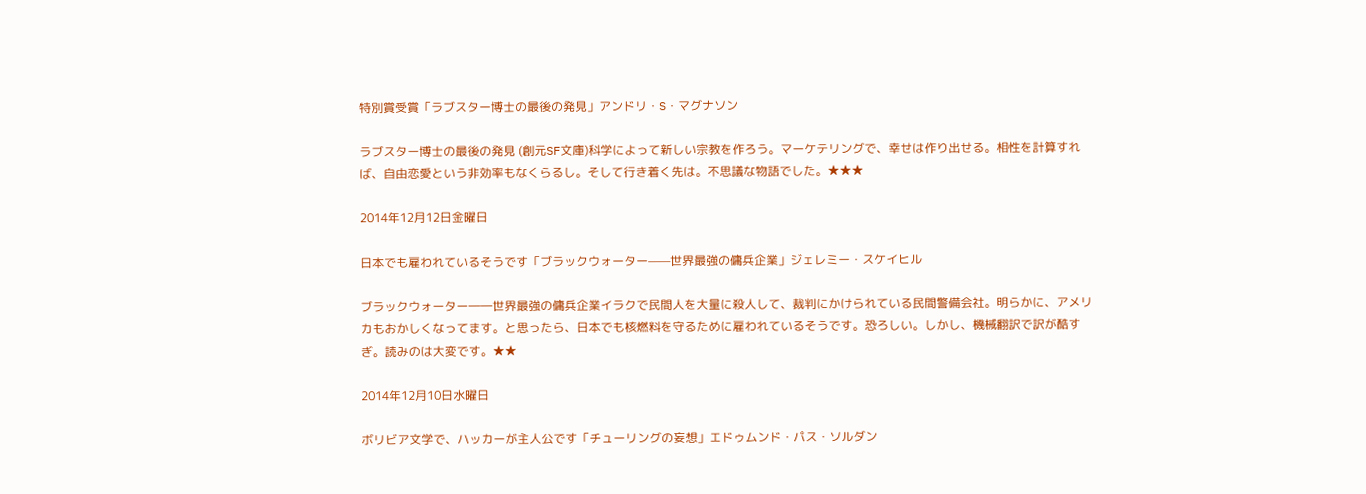特別賞受賞「ラブスター博士の最後の発見」アンドリ・S・マグナソン

ラブスター博士の最後の発見 (創元SF文庫)科学によって新しい宗教を作ろう。マーケテリングで、幸せは作り出せる。相性を計算すれば、自由恋愛という非効率もなくらるし。そして行き着く先は。不思議な物語でした。★★★

2014年12月12日金曜日

日本でも雇われているそうです「ブラックウォーター——世界最強の傭兵企業」ジェレミー・スケイヒル

ブラックウォーター――世界最強の傭兵企業イラクで民間人を大量に殺人して、裁判にかけられている民間警備会社。明らかに、アメリカもおかしくなってます。と思ったら、日本でも核燃料を守るために雇われているそうです。恐ろしい。しかし、機械翻訳で訳が酷すぎ。読みのは大変です。★★

2014年12月10日水曜日

ボリビア文学で、ハッカーが主人公です「チューリングの妄想」エドゥムンド・パス・ソルダン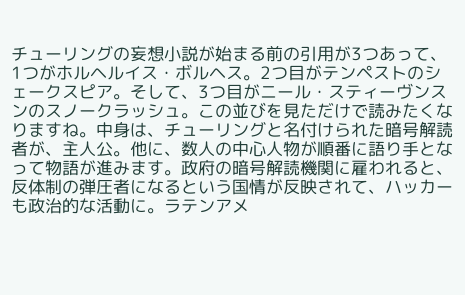チューリングの妄想小説が始まる前の引用が3つあって、1つがホルヘルイス・ボルヘス。2つ目がテンペストのシェークスピア。そして、3つ目がニール・スティーヴンスンのスノークラッシュ。この並びを見ただけで読みたくなりますね。中身は、チューリングと名付けられた暗号解読者が、主人公。他に、数人の中心人物が順番に語り手となって物語が進みます。政府の暗号解読機関に雇われると、反体制の弾圧者になるという国情が反映されて、ハッカーも政治的な活動に。ラテンアメ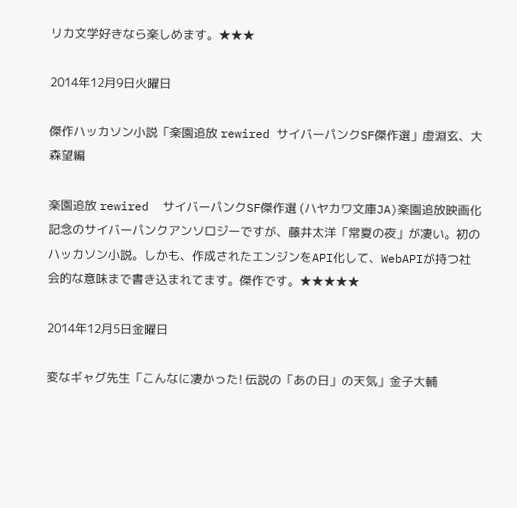リカ文学好きなら楽しめます。★★★

2014年12月9日火曜日

傑作ハッカソン小説「楽園追放 rewired サイバーパンクSF傑作選」虚淵玄、大森望編

楽園追放 rewired  サイバーパンクSF傑作選 (ハヤカワ文庫JA)楽園追放映画化記念のサイバーパンクアンソロジーですが、藤井太洋「常夏の夜」が凄い。初のハッカソン小説。しかも、作成されたエンジンをAPI化して、WebAPIが持つ社会的な意味まで書き込まれてます。傑作です。★★★★★

2014年12月5日金曜日

変なギャグ先生「こんなに凄かった! 伝説の「あの日」の天気」金子大輔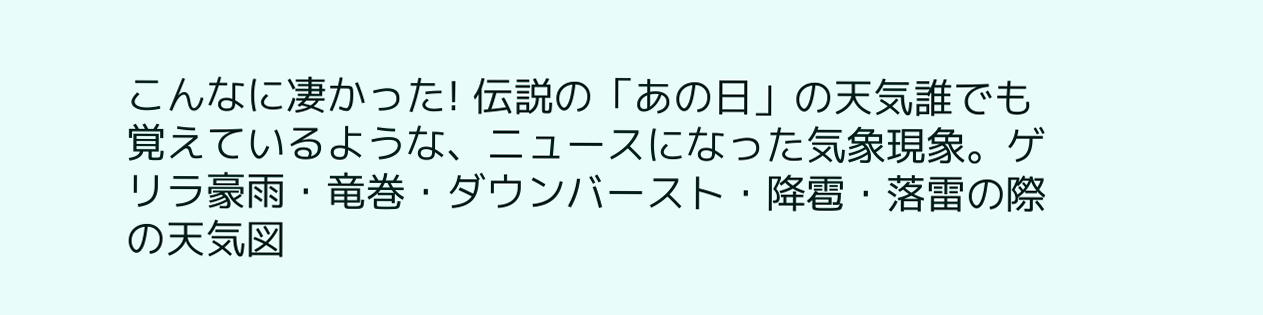こんなに凄かった! 伝説の「あの日」の天気誰でも覚えているような、ニュースになった気象現象。ゲリラ豪雨・竜巻・ダウンバースト・降雹・落雷の際の天気図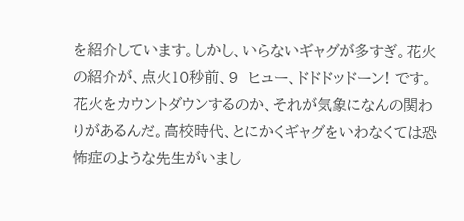を紹介しています。しかし、いらないギャグが多すぎ。花火の紹介が、点火10秒前、9  ヒュー、ドドドッドーン! です。花火をカウントダウンするのか、それが気象になんの関わりがあるんだ。高校時代、とにかくギャグをいわなくては恐怖症のような先生がいまし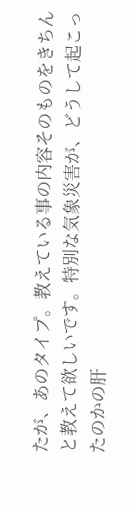たが、あのタイプ。教えている事の内容そのものをきちんと教えて欲しいです。特別な気象災害が、どうして起こったのかの肝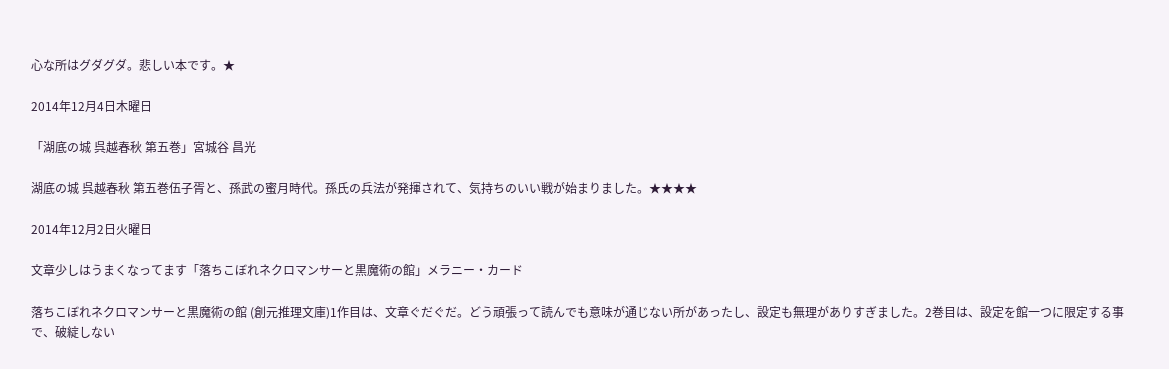心な所はグダグダ。悲しい本です。★

2014年12月4日木曜日

「湖底の城 呉越春秋 第五巻」宮城谷 昌光

湖底の城 呉越春秋 第五巻伍子胥と、孫武の蜜月時代。孫氏の兵法が発揮されて、気持ちのいい戦が始まりました。★★★★

2014年12月2日火曜日

文章少しはうまくなってます「落ちこぼれネクロマンサーと黒魔術の館」メラニー・カード

落ちこぼれネクロマンサーと黒魔術の館 (創元推理文庫)1作目は、文章ぐだぐだ。どう頑張って読んでも意味が通じない所があったし、設定も無理がありすぎました。2巻目は、設定を館一つに限定する事で、破綻しない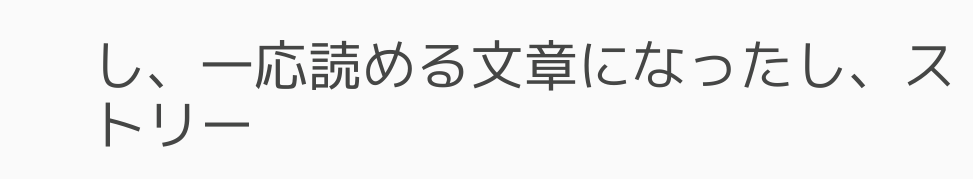し、一応読める文章になったし、ストリー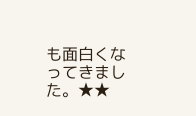も面白くなってきました。★★